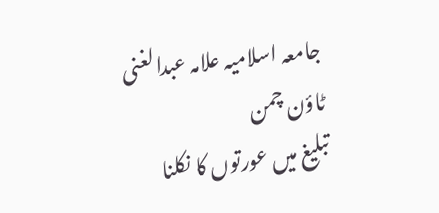جامعہ اسلامیہ علامہ عبدالغنی ٹاؤن چمن
تبلیغ میں عورتوں کا نکلنا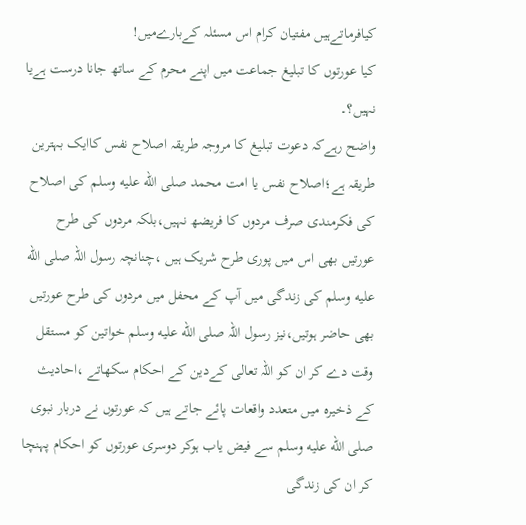کیافرماتےہیں مفتیان کرام اس مسئلہ کےبارےمیں!
کیا عورتوں کا تبلیغ جماعت میں اپنے محرم کے ساتھ جانا درست ہےیا نہیں؟۔
واضح رہےکہ دعوت تبلیغ کا مروجہ طریقہ اصلاح نفس کاایک بہترین طریقہ ہے؛اصلاح نفس یا امت محمد صلى الله عليه وسلم کی اصلاح کی فکرمندی صرف مردوں کا فریضھ نہیں،بلکہ مردوں کی طرح عورتیں بھی اس میں پوری طرح شریک ہیں ،چنانچہ رسول اللہ صلى الله عليه وسلم کی زندگی میں آپ کے محفل میں مردوں کی طرح عورتیں بھی حاضر ہوتیں،نیز رسول اللہ صلى الله عليه وسلم خواتین کو مستقل وقت دے کر ان کو اللہ تعالی کےدین کے احکام سکھاتے ،احادیث کے ذخیرہ میں متعدد واقعات پائے جاتے ہیں کہ عورتوں نے دربار نبوی صلى الله عليه وسلم سے فیض یاب ہوکر دوسری عورتوں کو احکام پہنچا کر ان کی زندگی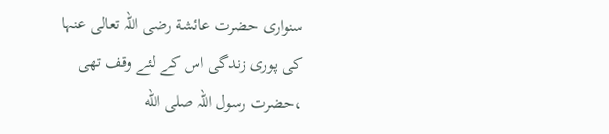سنواری حضرت عائشة رضی اللہ تعالی عنہا کی پوری زندگی اس کے لئے وقف تھی ،حضرت رسول اللہ صلى الله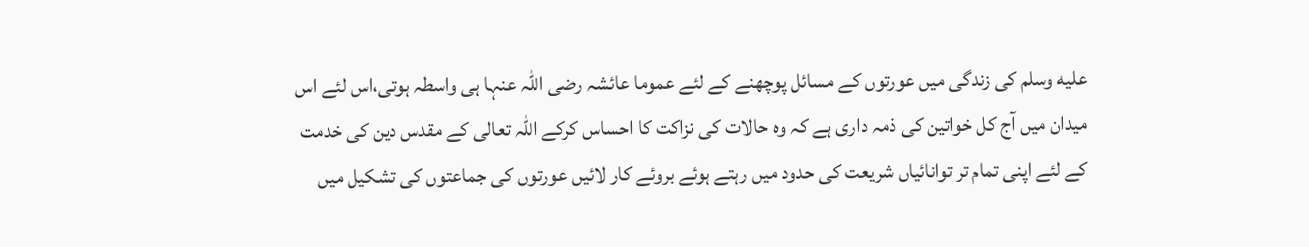عليه وسلم کی زندگی میں عورتوں کے مسائل پوچھنے کے لئے عموما عائشہ رضی اللہ عنہا ہی واسطہ ہوتی،اس لئے اس میدان میں آج کل خواتین کی ذمہ داری ہے کہ وہ حالات کی نزاکت کا احساس کرکے اللہ تعالی کے مقدس دین کی خدمت کے لئے اپنی تمام تر توانائیاں شریعت کی حدود میں رہتے ہوئے بروئے کار لائیں عورتوں کی جماعتوں کی تشکیل میں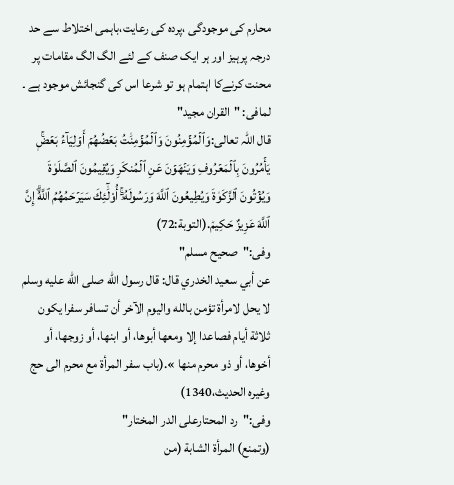محارم کی موجودگی ،پردہ کی رعایت،باہمی اختلاط سے حد درجہ پرہیز اور ہر ایک صنف کے لئے الگ الگ مقامات پر محنت کرنےکا اہتمام ہو تو شرعا اس کی گنجائش موجود ہے ۔
لمافی: "القران مجید"
قال اللہ تعالی:وَٱلۡمُؤۡمِنُونَ وَٱلۡمُؤۡمِنَٰتُ بَعۡضُهُمۡ أَوۡلِيَآءُ بَعۡضٖۚ يَأۡمُرُونَ بِٱلۡمَعۡرُوفِ وَيَنۡهَوۡنَ عَنِ ٱلۡمُنكَرِ وَيُقِيمُونَ ٱلصَّلَوٰةَ وَيُؤۡتُونَ ٱلزَّكَوٰةَ وَيُطِيعُونَ ٱللَّهَ وَرَسُولَهُۥٓۚ أُوْلَٰٓئِكَ سَيَرۡحَمُهُمُ ٱللَّهُۗ إِنَّ ٱللَّهَ عَزِيزٌ حَكِيمٞ.(التوبة:72)
وفی:"صحيح مسلم"
عن أبي سعيد الخدري قال: قال رسول الله صلى الله عليه وسلم لا يحل لامرأة تؤمن بالله واليوم الآخر أن تسافر سفرا يكون ثلاثة أيام فصاعدا إلا ومعها أبوها، أو ابنها، أو زوجها، أو أخوها، أو ذو محرم منها ».(باب سفر المرأة مع محرم الی حج وغیرہ الحدیث،1340)
وفی:"رد المحتارعلى الدر المختار"
(وتمنع) المرأة الشابة (من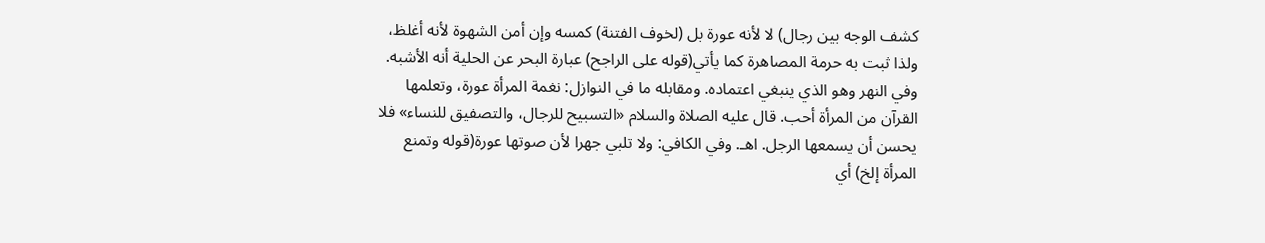كشف الوجه بين رجال) لا لأنه عورة بل (لخوف الفتنة) كمسه وإن أمن الشهوة لأنه أغلظ، ولذا ثبت به حرمة المصاهرة كما يأتي(قوله على الراجح) عبارة البحر عن الحلية أنه الأشبه. وفي النهر وهو الذي ينبغي اعتماده. ومقابله ما في النوازل: نغمة المرأة عورة، وتعلمها القرآن من المرأة أحب. قال عليه الصلاة والسلام «التسبيح للرجال، والتصفيق للنساء» فلا يحسن أن يسمعها الرجل. اهـ. وفي الكافي: ولا تلبي جهرا لأن صوتها عورة(قوله وتمنع المرأة إلخ) أي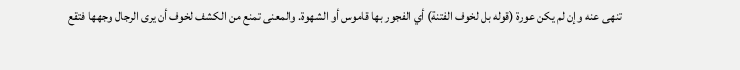تنهى عنه وإن لم يكن عورة (قوله بل لخوف الفتنة) أي الفجور بها قاموس أو الشهوة. والمعنى تمنع من الكشف لخوف أن يرى الرجال وجهها فتقع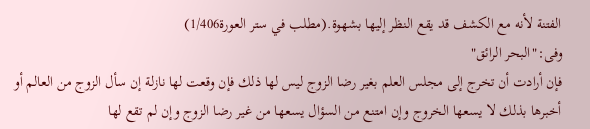الفتنة لأنه مع الكشف قد يقع النظر إليها بشهوة.(مطلب في ستر العورة1/406)
وفی:"البحر الرائق"
فإن أرادت أن تخرج إلى مجلس العلم بغير رضا الزوج ليس لها ذلك فإن وقعت لها نازلة إن سأل الزوج من العالم أو أخبرها بذلك لا يسعها الخروج وإن امتنع من السؤال يسعها من غير رضا الزوج وإن لم تقع لها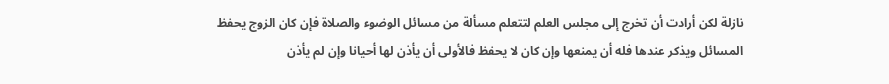نازلة لكن أرادت أن تخرج إلى مجلس العلم لتتعلم مسألة من مسائل الوضوء والصلاة فإن كان الزوج يحفظ المسائل ويذكر عندها فله أن يمنعها وإن كان لا يحفظ فالأولى أن يأذن لها أحيانا وإن لم يأذن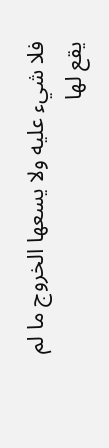فلا شيء عليه ولا يسعها الخروج ما لم يقع لها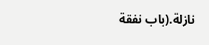نازلة.(باب نفقة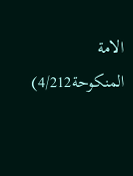الامة المنكوحة4/212)